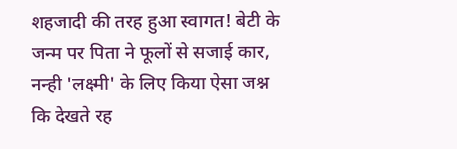शहजादी की तरह हुआ स्वागत! बेटी के जन्म पर पिता ने फूलों से सजाई कार, नन्ही 'लक्ष्मी' के लिए किया ऐसा जश्न कि देखते रह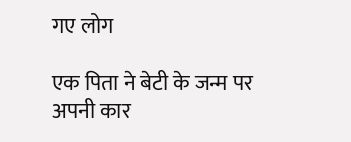गए लोग

एक पिता ने बेटी के जन्म पर अपनी कार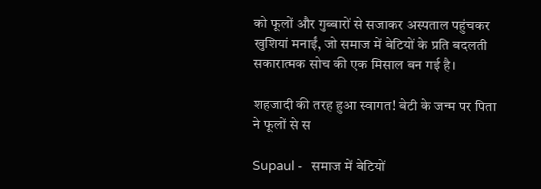को फूलों और गुब्बारों से सजाकर अस्पताल पहुंचकर खुशियां मनाईं, जो समाज में बेटियों के प्रति बदलती सकारात्मक सोच की एक मिसाल बन गई है।

शहजादी की तरह हुआ स्वागत! बेटी के जन्म पर पिता ने फूलों से स

Supaul -   समाज में बेटियों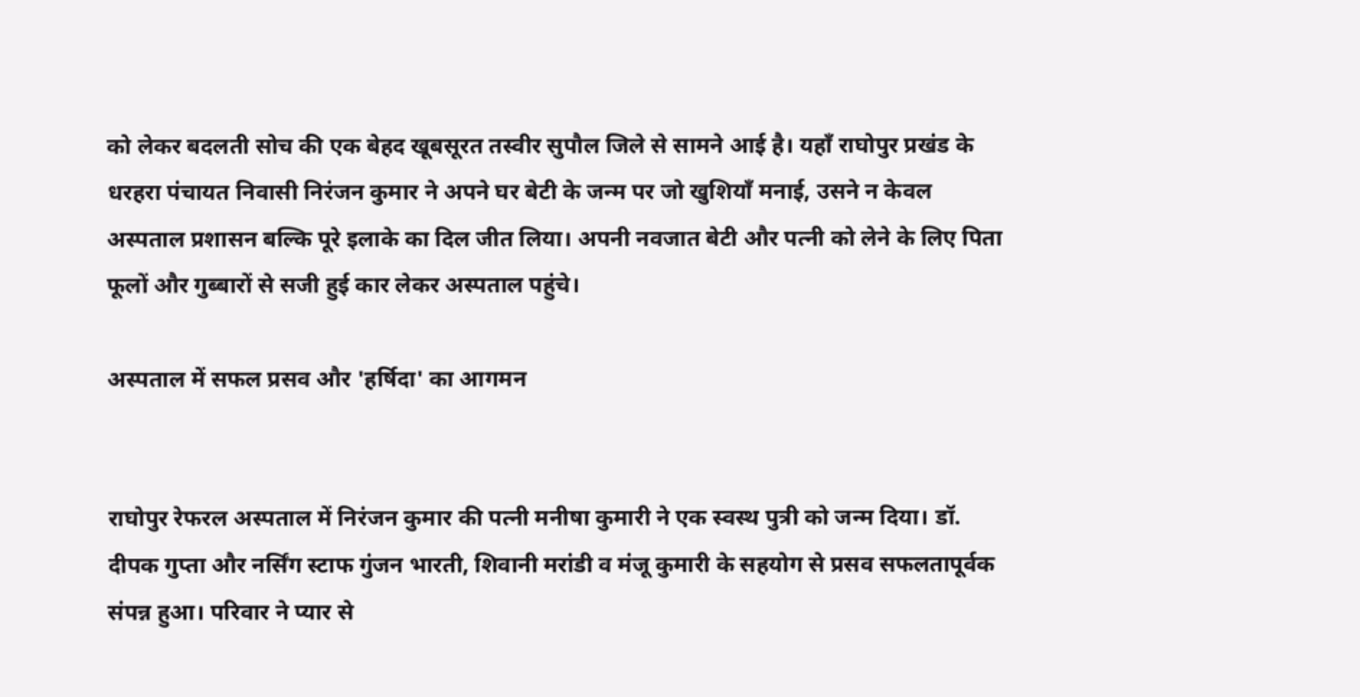को लेकर बदलती सोच की एक बेहद खूबसूरत तस्वीर सुपौल जिले से सामने आई है। यहाँ राघोपुर प्रखंड के धरहरा पंचायत निवासी निरंजन कुमार ने अपने घर बेटी के जन्म पर जो खुशियाँ मनाई, उसने न केवल अस्पताल प्रशासन बल्कि पूरे इलाके का दिल जीत लिया। अपनी नवजात बेटी और पत्नी को लेने के लिए पिता फूलों और गुब्बारों से सजी हुई कार लेकर अस्पताल पहुंचे।

अस्पताल में सफल प्रसव और 'हर्षिदा' का आगमन


राघोपुर रेफरल अस्पताल में निरंजन कुमार की पत्नी मनीषा कुमारी ने एक स्वस्थ पुत्री को जन्म दिया। डॉ. दीपक गुप्ता और नर्सिंग स्टाफ गुंजन भारती, शिवानी मरांडी व मंजू कुमारी के सहयोग से प्रसव सफलतापूर्वक संपन्न हुआ। परिवार ने प्यार से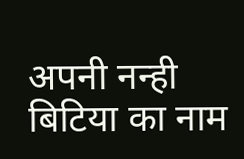अपनी नन्ही बिटिया का नाम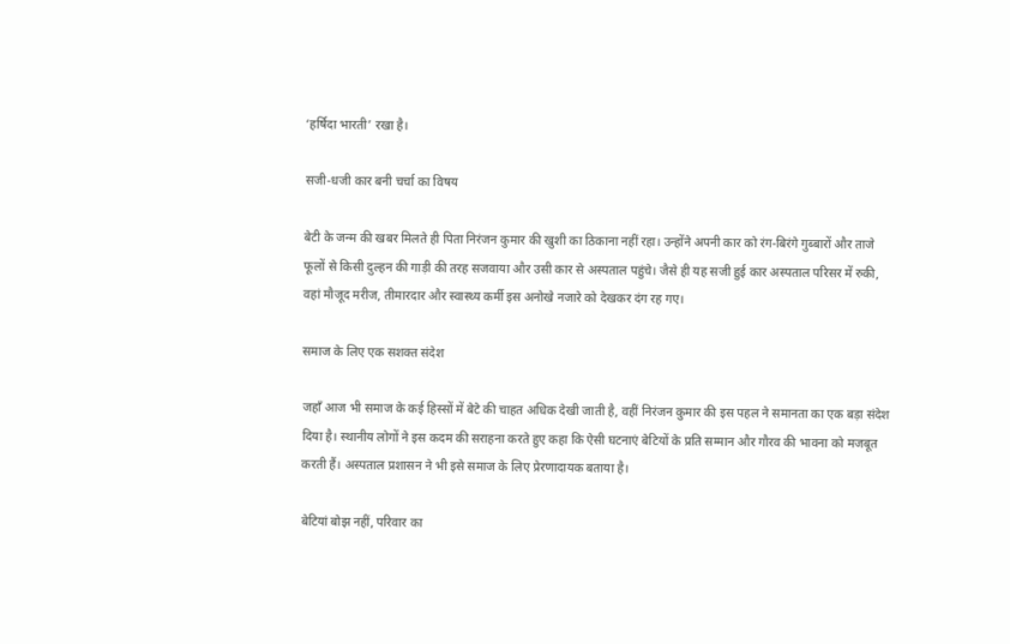‘हर्षिदा भारती’ रखा है।

सजी-धजी कार बनी चर्चा का विषय

बेटी के जन्म की खबर मिलते ही पिता निरंजन कुमार की खुशी का ठिकाना नहीं रहा। उन्होंने अपनी कार को रंग-बिरंगे गुब्बारों और ताजे फूलों से किसी दुल्हन की गाड़ी की तरह सजवाया और उसी कार से अस्पताल पहुंचे। जैसे ही यह सजी हुई कार अस्पताल परिसर में रुकी, वहां मौजूद मरीज, तीमारदार और स्वास्थ्य कर्मी इस अनोखे नजारे को देखकर दंग रह गए।

समाज के लिए एक सशक्त संदेश

जहाँ आज भी समाज के कई हिस्सों में बेटे की चाहत अधिक देखी जाती है, वहीं निरंजन कुमार की इस पहल ने समानता का एक बड़ा संदेश दिया है। स्थानीय लोगों ने इस कदम की सराहना करते हुए कहा कि ऐसी घटनाएं बेटियों के प्रति सम्मान और गौरव की भावना को मजबूत करती हैं। अस्पताल प्रशासन ने भी इसे समाज के लिए प्रेरणादायक बताया है।

बेटियां बोझ नहीं, परिवार का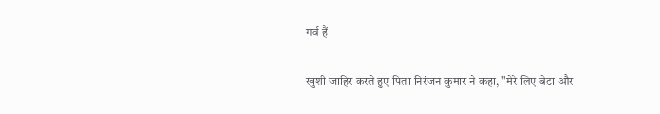गर्व हैं

खुशी जाहिर करते हुए पिता निरंजन कुमार ने कहा, "मेरे लिए बेटा और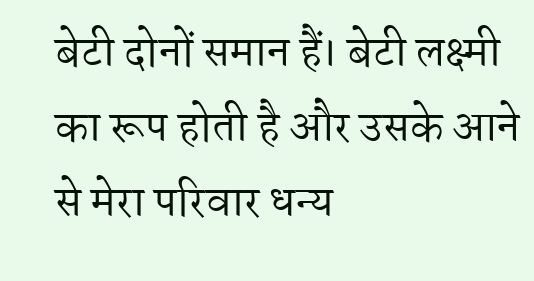बेटी दोनों समान हैं। बेटी लक्ष्मी का रूप होती है और उसके आने से मेरा परिवार धन्य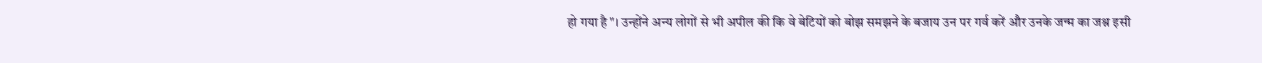हो गया है"। उन्होंने अन्य लोगों से भी अपील की कि वे बेटियों को बोझ समझने के बजाय उन पर गर्व करें और उनके जन्म का जश्न इसी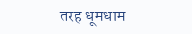तरह धूमधाम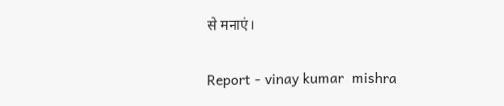से मनाएं।

Report - vinay kumar  mishra